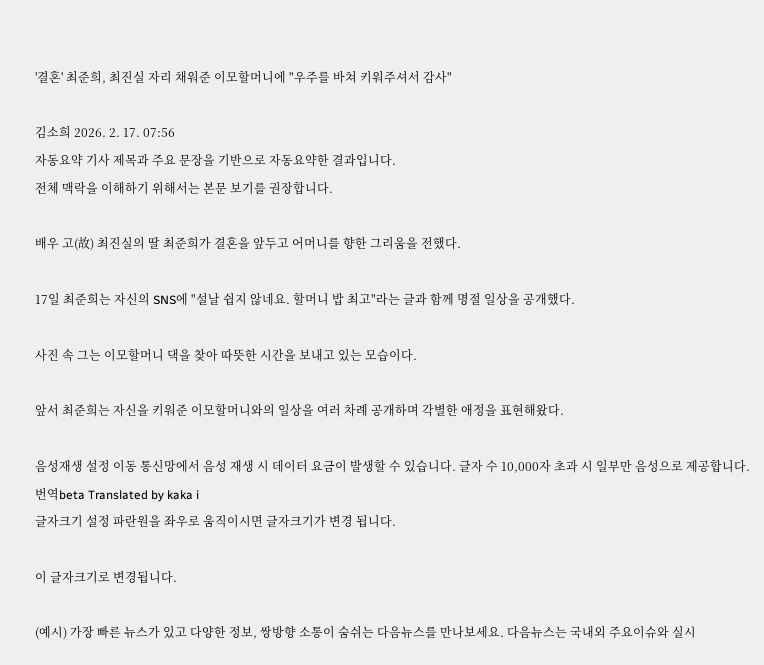'결혼' 최준희, 최진실 자리 채워준 이모할머니에 "우주를 바쳐 키워주셔서 감사"

김소희 2026. 2. 17. 07:56
자동요약 기사 제목과 주요 문장을 기반으로 자동요약한 결과입니다.
전체 맥락을 이해하기 위해서는 본문 보기를 권장합니다.

배우 고(故) 최진실의 딸 최준희가 결혼을 앞두고 어머니를 향한 그리움을 전했다.

17일 최준희는 자신의 SNS에 "설날 쉽지 않네요. 할머니 밥 최고"라는 글과 함께 명절 일상을 공개했다.

사진 속 그는 이모할머니 댁을 찾아 따뜻한 시간을 보내고 있는 모습이다.

앞서 최준희는 자신을 키워준 이모할머니와의 일상을 여러 차례 공개하며 각별한 애정을 표현해왔다.

음성재생 설정 이동 통신망에서 음성 재생 시 데이터 요금이 발생할 수 있습니다. 글자 수 10,000자 초과 시 일부만 음성으로 제공합니다.
번역beta Translated by kaka i
글자크기 설정 파란원을 좌우로 움직이시면 글자크기가 변경 됩니다.

이 글자크기로 변경됩니다.

(예시) 가장 빠른 뉴스가 있고 다양한 정보, 쌍방향 소통이 숨쉬는 다음뉴스를 만나보세요. 다음뉴스는 국내외 주요이슈와 실시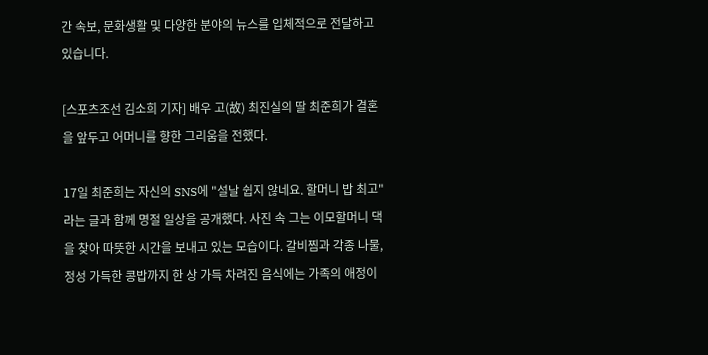간 속보, 문화생활 및 다양한 분야의 뉴스를 입체적으로 전달하고 있습니다.

[스포츠조선 김소희 기자] 배우 고(故) 최진실의 딸 최준희가 결혼을 앞두고 어머니를 향한 그리움을 전했다.

17일 최준희는 자신의 SNS에 "설날 쉽지 않네요. 할머니 밥 최고"라는 글과 함께 명절 일상을 공개했다. 사진 속 그는 이모할머니 댁을 찾아 따뜻한 시간을 보내고 있는 모습이다. 갈비찜과 각종 나물, 정성 가득한 콩밥까지 한 상 가득 차려진 음식에는 가족의 애정이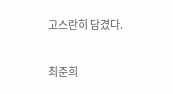고스란히 담겼다.

최준희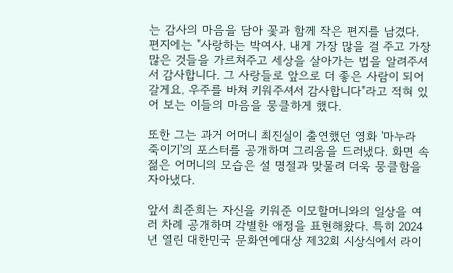는 감사의 마음을 담아 꽃과 함께 작은 편지를 남겼다. 편지에는 "사랑하는 박여사. 내게 가장 많을 걸 주고 가장 많은 것들을 가르쳐주고 세상을 살아가는 법을 알려주셔서 감사합니다. 그 사랑들로 앞으로 더 좋은 사람이 되어 갈게요. 우주를 바쳐 키워주셔서 감사합니다"라고 적혀 있어 보는 이들의 마음을 뭉클하게 했다.

또한 그는 과거 어머니 최진실이 출연했던 영화 '마누라 죽이기'의 포스터를 공개하며 그리움을 드러냈다. 화면 속 젊은 어머니의 모습은 설 명절과 맞물려 더욱 뭉클함을 자아냈다.

앞서 최준희는 자신을 키워준 이모할머니와의 일상을 여러 차례 공개하며 각별한 애정을 표현해왔다. 특히 2024년 열린 대한민국 문화연예대상 제32회 시상식에서 라이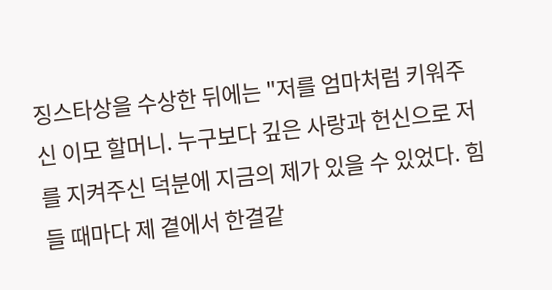징스타상을 수상한 뒤에는 "저를 엄마처럼 키워주신 이모 할머니. 누구보다 깊은 사랑과 헌신으로 저를 지켜주신 덕분에 지금의 제가 있을 수 있었다. 힘들 때마다 제 곁에서 한결같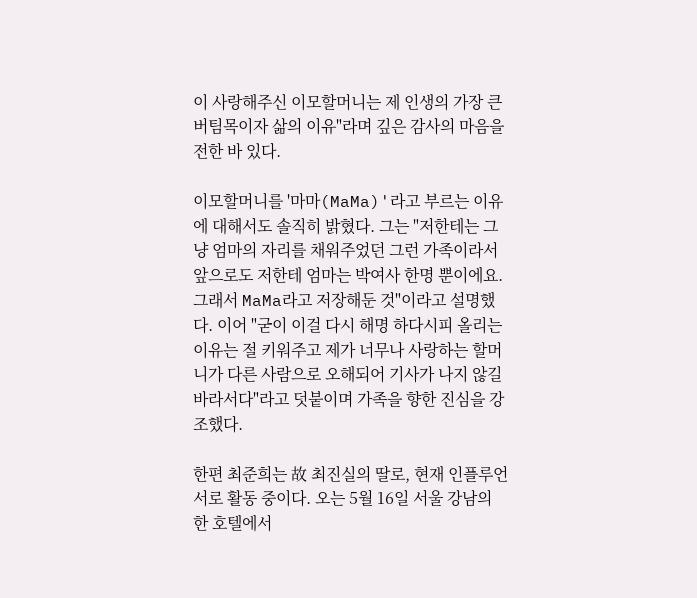이 사랑해주신 이모할머니는 제 인생의 가장 큰 버팀목이자 삶의 이유"라며 깊은 감사의 마음을 전한 바 있다.

이모할머니를 '마마(MaMa)'라고 부르는 이유에 대해서도 솔직히 밝혔다. 그는 "저한테는 그냥 엄마의 자리를 채워주었던 그런 가족이라서 앞으로도 저한테 엄마는 박여사 한명 뿐이에요. 그래서 MaMa라고 저장해둔 것"이라고 설명했다. 이어 "굳이 이걸 다시 해명 하다시피 올리는 이유는 절 키워주고 제가 너무나 사랑하는 할머니가 다른 사람으로 오해되어 기사가 나지 않길 바라서다"라고 덧붙이며 가족을 향한 진심을 강조했다.

한편 최준희는 故 최진실의 딸로, 현재 인플루언서로 활동 중이다. 오는 5월 16일 서울 강남의 한 호텔에서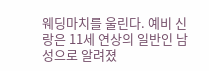웨딩마치를 울린다. 예비 신랑은 11세 연상의 일반인 남성으로 알려졌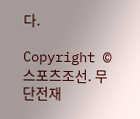다.

Copyright © 스포츠조선. 무단전재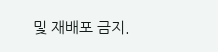및 재배포 금지.